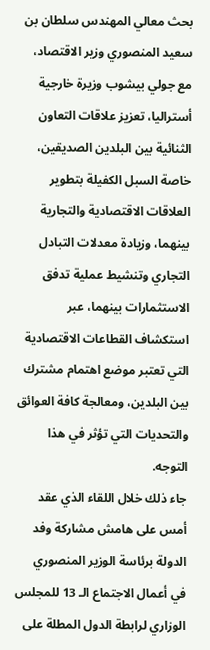بحث معالي المهندس سلطان بن سعيد المنصوري وزير الاقتصاد، مع جولي بيشوب وزيرة خارجية أستراليا، تعزيز علاقات التعاون الثنائية بين البلدين الصديقين، خاصة السبل الكفيلة بتطوير العلاقات الاقتصادية والتجارية بينهما، وزيادة معدلات التبادل التجاري وتنشيط عملية تدفق الاستثمارات بينهما، عبر استكشاف القطاعات الاقتصادية التي تعتبر موضع اهتمام مشترك بين البلدين، ومعالجة كافة العوائق والتحديات التي تؤثر في هذا التوجه.
جاء ذلك خلال اللقاء الذي عقد أمس على هامش مشاركة وفد الدولة برئاسة الوزير المنصوري في أعمال الاجتماع الـ 13 للمجلس الوزاري لرابطة الدول المطلة على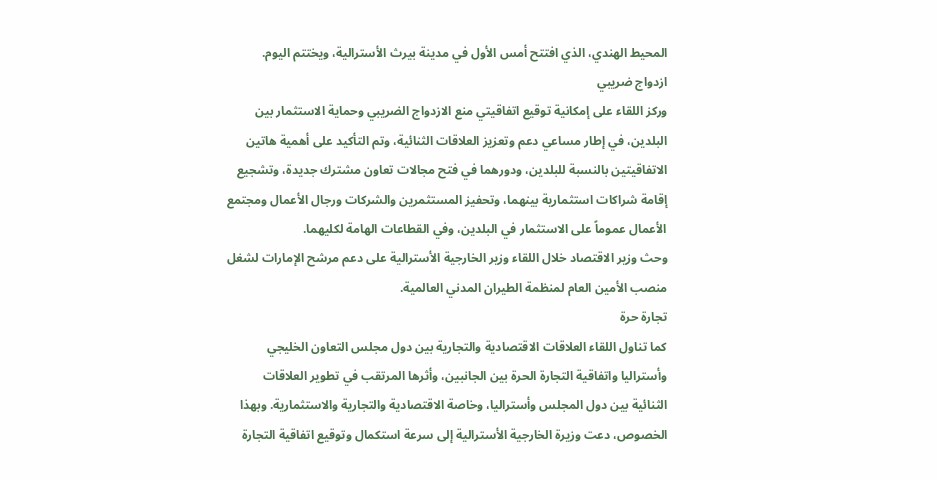المحيط الهندي، الذي افتتح أمس الأول في مدينة بيرث الأسترالية، ويختتم اليوم.
ازدواج ضريبي
وركز اللقاء على إمكانية توقيع اتفاقيتي منع الازدواج الضريبي وحماية الاستثمار بين البلدين، في إطار مساعي دعم وتعزيز العلاقات الثنائية، وتم التأكيد على أهمية هاتين الاتفاقيتين بالنسبة للبلدين، ودورهما في فتح مجالات تعاون مشترك جديدة، وتشجيع إقامة شراكات استثمارية بينهما، وتحفيز المستثمرين والشركات ورجال الأعمال ومجتمع الأعمال عموماً على الاستثمار في البلدين، وفي القطاعات الهامة لكليهما.
وحث وزير الاقتصاد خلال اللقاء وزير الخارجية الأسترالية على دعم مرشح الإمارات لشغل منصب الأمين العام لمنظمة الطيران المدني العالمية.
تجارة حرة
كما تناول اللقاء العلاقات الاقتصادية والتجارية بين دول مجلس التعاون الخليجي وأستراليا واتفاقية التجارة الحرة بين الجانبين، وأثرها المرتقب في تطوير العلاقات الثنائية بين دول المجلس وأستراليا، وخاصة الاقتصادية والتجارية والاستثمارية. وبهذا الخصوص، دعت وزيرة الخارجية الأسترالية إلى سرعة استكمال وتوقيع اتفاقية التجارة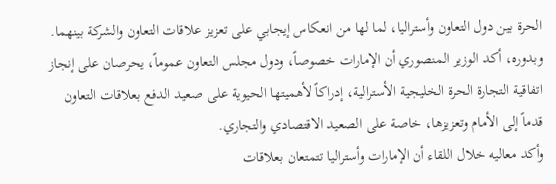الحرة بين دول التعاون وأستراليا، لما لها من انعكاس إيجابي على تعزيز علاقات التعاون والشركة بينهما.
وبدوره، أكد الوزير المنصوري أن الإمارات خصوصاً، ودول مجلس التعاون عموماً، يحرصان على إنجاز اتفاقية التجارة الحرة الخليجية الأسترالية، إدراكاً لأهميتها الحيوية على صعيد الدفع بعلاقات التعاون قدماً إلى الأمام وتعزيزها، خاصة على الصعيد الاقتصادي والتجاري.
وأكد معاليه خلال اللقاء أن الإمارات وأستراليا تتمتعان بعلاقات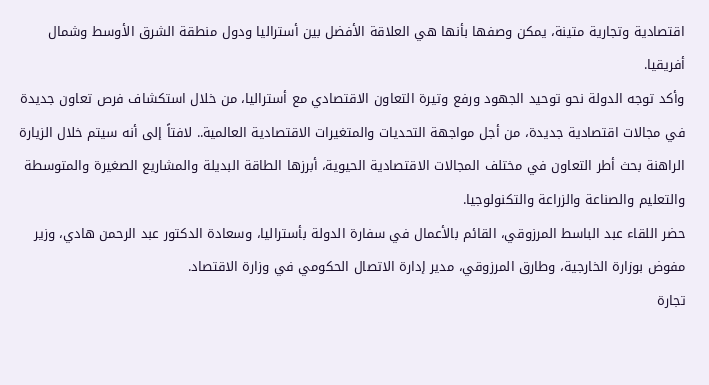اقتصادية وتجارية متينة، يمكن وصفها بأنها هي العلاقة الأفضل بين أستراليا ودول منطقة الشرق الأوسط وشمال أفريقيا.
وأكد توجه الدولة نحو توحيد الجهود ورفع وتيرة التعاون الاقتصادي مع أستراليا، من خلال استكشاف فرص تعاون جديدة في مجالات اقتصادية جديدة، من أجل مواجهة التحديات والمتغيرات الاقتصادية العالمية.. لافتاً إلى أنه سيتم خلال الزيارة الراهنة بحث أطر التعاون في مختلف المجالات الاقتصادية الحيوية، أبرزها الطاقة البديلة والمشاريع الصغيرة والمتوسطة والتعليم والصناعة والزراعة والتكنولوجيا.
حضر اللقاء عبد الباسط المرزوقي، القائم بالأعمال في سفارة الدولة بأستراليا، وسعادة الدكتور عبد الرحمن هادي، وزير مفوض بوزارة الخارجية، وطارق المرزوقي، مدير إدارة الاتصال الحكومي في وزارة الاقتصاد.
تجارة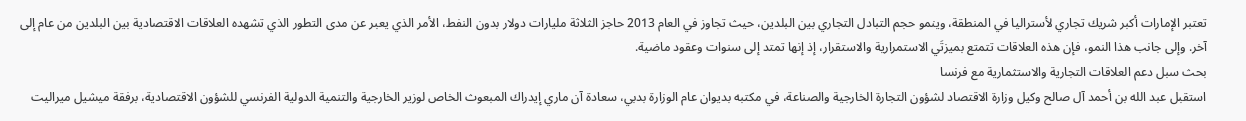تعتبر الإمارات أكبر شريك تجاري لأستراليا في المنطقة، وينمو حجم التبادل التجاري بين البلدين، حيث تجاوز في العام 2013 حاجز الثلاثة مليارات دولار بدون النفط، الأمر الذي يعبر عن مدى التطور الذي تشهده العلاقات الاقتصادية بين البلدين من عام إلى آخر. وإلى جانب هذا النمو، فإن هذه العلاقات تتمتع بميزتَي الاستمرارية والاستقرار، إذ إنها تمتد إلى سنوات وعقود ماضية.
بحث سبل دعم العلاقات التجارية والاستثمارية مع فرنسا
استقبل عبد الله بن أحمد آل صالح وكيل وزارة الاقتصاد لشؤون التجارة الخارجية والصناعة، في مكتبه بديوان عام الوزارة بدبي، سعادة آن ماري إيدراك المبعوث الخاص لوزير الخارجية والتنمية الدولية الفرنسي للشؤون الاقتصادية، برفقة ميشيل ميراليت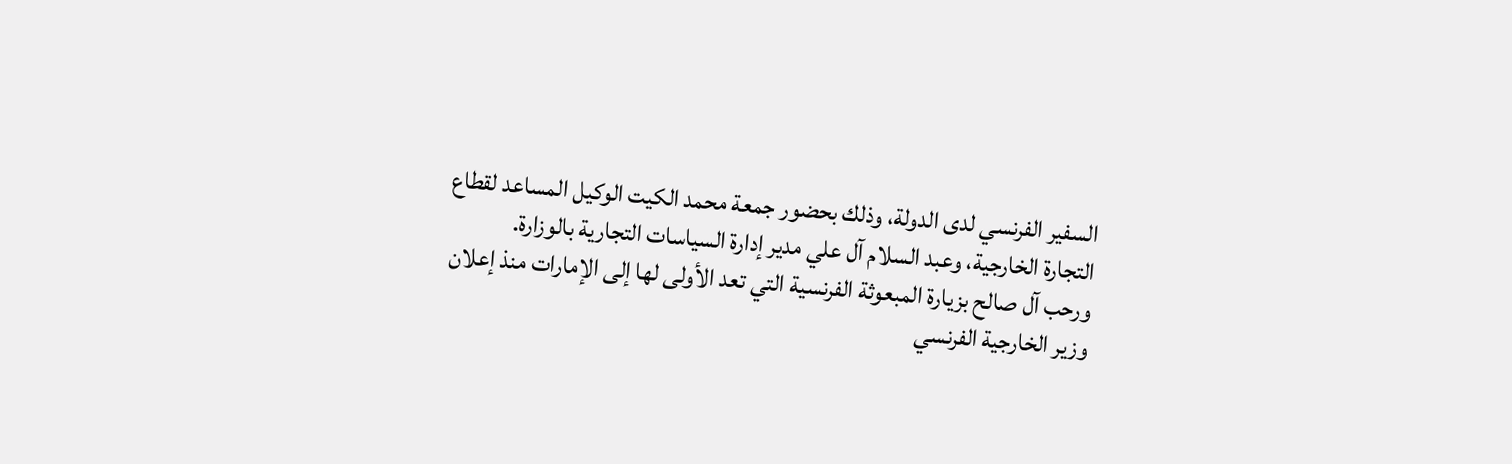السفير الفرنسي لدى الدولة، وذلك بحضور جمعة محمد الكيت الوكيل المساعد لقطاع التجارة الخارجية، وعبد السلام آل علي مدير إدارة السياسات التجارية بالوزارة.
ورحب آل صالح بزيارة المبعوثة الفرنسية التي تعد الأولى لها إلى الإمارات منذ إعلان وزير الخارجية الفرنسي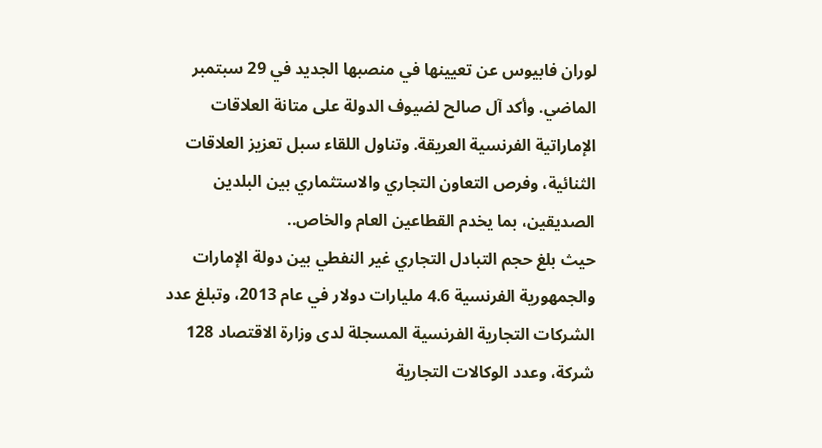لوران فابيوس عن تعيينها في منصبها الجديد في 29 سبتمبر الماضي. وأكد آل صالح لضيوف الدولة على متانة العلاقات الإماراتية الفرنسية العريقة. وتناول اللقاء سبل تعزيز العلاقات الثنائية، وفرص التعاون التجاري والاستثماري بين البلدين الصديقين، بما يخدم القطاعين العام والخاص..
حيث بلغ حجم التبادل التجاري غير النفطي بين دولة الإمارات والجمهورية الفرنسية 4.6 مليارات دولار في عام 2013، وتبلغ عدد الشركات التجارية الفرنسية المسجلة لدى وزارة الاقتصاد 128 شركة، وعدد الوكالات التجارية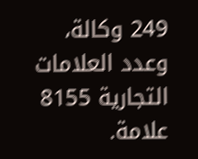249 وكالة، وعدد العلامات التجارية 8155 علامة.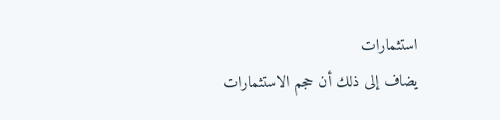استثمارات
يضاف إلى ذلك أن حجم الاستثمارات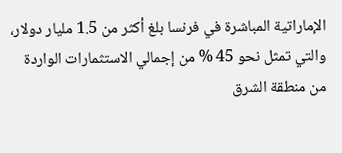الإماراتية المباشرة في فرنسا بلغ أكثر من 1.5 مليار دولار، والتي تمثل نحو 45 % من إجمالي الاستثمارات الواردة من منطقة الشرق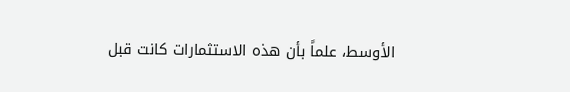الأوسط، علماً بأن هذه الاستثمارات كانت قبل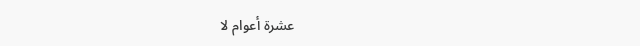عشرة أعوام لا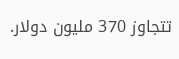تتجاوز 370 مليون دولار.